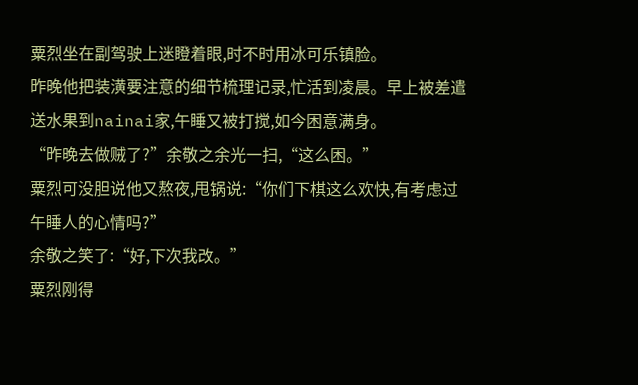粟烈坐在副驾驶上迷瞪着眼,时不时用冰可乐镇脸。
昨晚他把装潢要注意的细节梳理记录,忙活到凌晨。早上被差遣送水果到nainai家,午睡又被打搅,如今困意满身。
“昨晚去做贼了?”余敬之余光一扫,“这么困。”
粟烈可没胆说他又熬夜,甩锅说:“你们下棋这么欢快,有考虑过午睡人的心情吗?”
余敬之笑了:“好,下次我改。”
粟烈刚得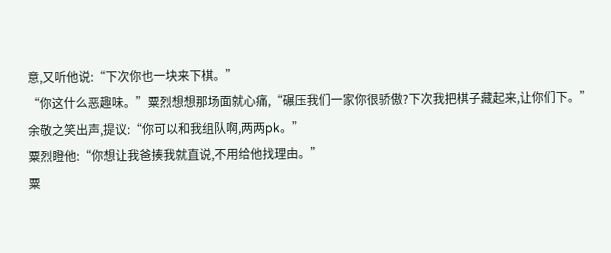意,又听他说:“下次你也一块来下棋。”
“你这什么恶趣味。”粟烈想想那场面就心痛,“碾压我们一家你很骄傲?下次我把棋子藏起来,让你们下。”
余敬之笑出声,提议:“你可以和我组队啊,两两pk。”
粟烈瞪他:“你想让我爸揍我就直说,不用给他找理由。”
粟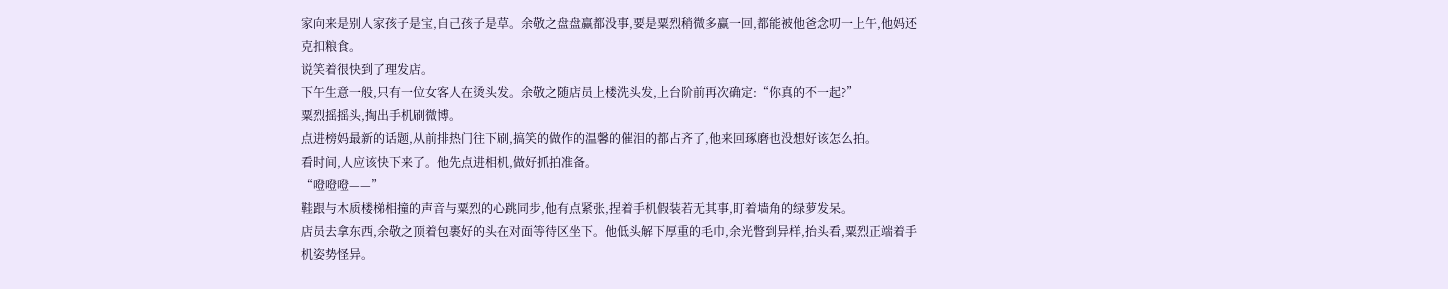家向来是别人家孩子是宝,自己孩子是草。余敬之盘盘赢都没事,要是粟烈稍微多赢一回,都能被他爸念叨一上午,他妈还克扣粮食。
说笑着很快到了理发店。
下午生意一般,只有一位女客人在烫头发。余敬之随店员上楼洗头发,上台阶前再次确定:“你真的不一起?”
粟烈摇摇头,掏出手机刷微博。
点进榜妈最新的话题,从前排热门往下刷,搞笑的做作的温馨的催泪的都占齐了,他来回琢磨也没想好该怎么拍。
看时间,人应该快下来了。他先点进相机,做好抓拍准备。
“噔噔噔——”
鞋跟与木质楼梯相撞的声音与粟烈的心跳同步,他有点紧张,捏着手机假装若无其事,盯着墙角的绿萝发呆。
店员去拿东西,余敬之顶着包裹好的头在对面等待区坐下。他低头解下厚重的毛巾,余光瞥到异样,抬头看,粟烈正端着手机姿势怪异。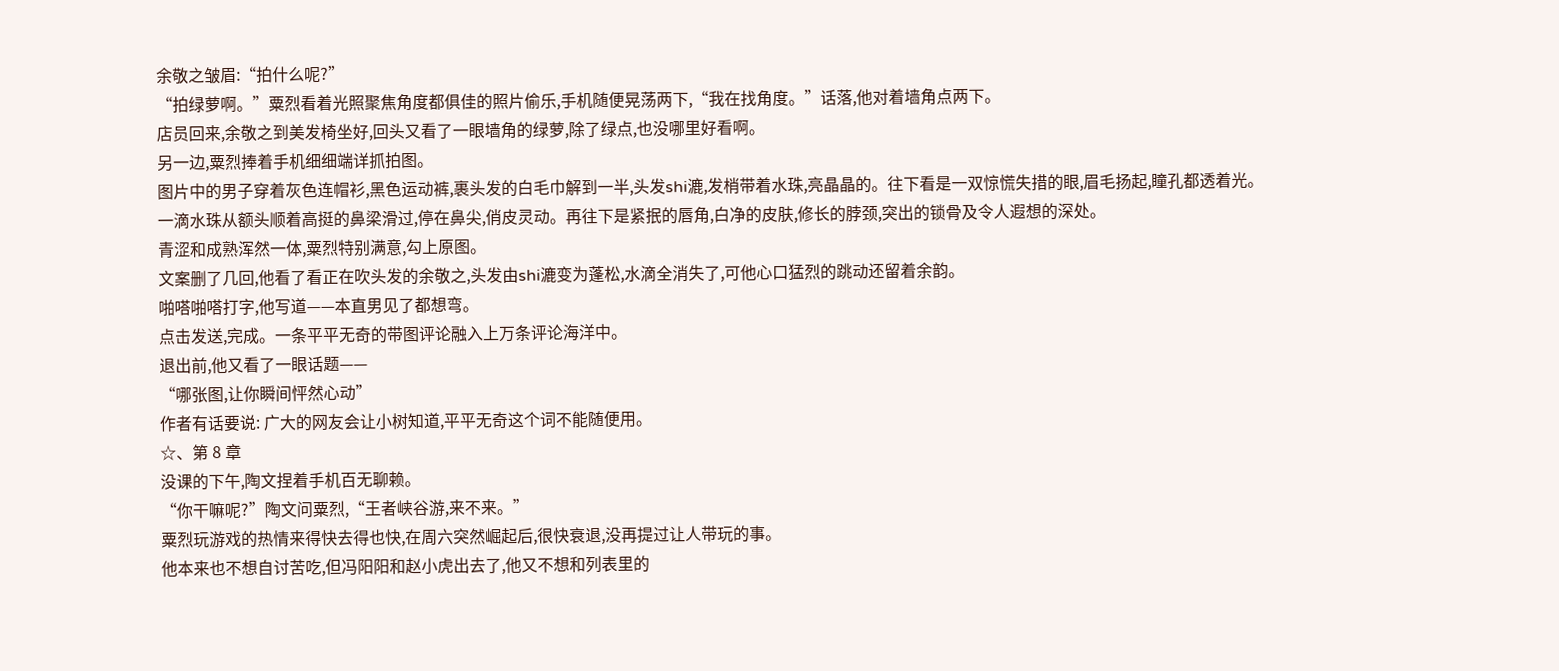余敬之皱眉:“拍什么呢?”
“拍绿萝啊。”粟烈看着光照聚焦角度都俱佳的照片偷乐,手机随便晃荡两下,“我在找角度。”话落,他对着墙角点两下。
店员回来,余敬之到美发椅坐好,回头又看了一眼墙角的绿萝,除了绿点,也没哪里好看啊。
另一边,粟烈捧着手机细细端详抓拍图。
图片中的男子穿着灰色连帽衫,黑色运动裤,裹头发的白毛巾解到一半,头发shi漉,发梢带着水珠,亮晶晶的。往下看是一双惊慌失措的眼,眉毛扬起,瞳孔都透着光。
一滴水珠从额头顺着高挺的鼻梁滑过,停在鼻尖,俏皮灵动。再往下是紧抿的唇角,白净的皮肤,修长的脖颈,突出的锁骨及令人遐想的深处。
青涩和成熟浑然一体,粟烈特别满意,勾上原图。
文案删了几回,他看了看正在吹头发的余敬之,头发由shi漉变为蓬松,水滴全消失了,可他心口猛烈的跳动还留着余韵。
啪嗒啪嗒打字,他写道——本直男见了都想弯。
点击发送,完成。一条平平无奇的带图评论融入上万条评论海洋中。
退出前,他又看了一眼话题——
“哪张图,让你瞬间怦然心动”
作者有话要说: 广大的网友会让小树知道,平平无奇这个词不能随便用。
☆、第 8 章
没课的下午,陶文捏着手机百无聊赖。
“你干嘛呢?”陶文问粟烈,“王者峡谷游,来不来。”
粟烈玩游戏的热情来得快去得也快,在周六突然崛起后,很快衰退,没再提过让人带玩的事。
他本来也不想自讨苦吃,但冯阳阳和赵小虎出去了,他又不想和列表里的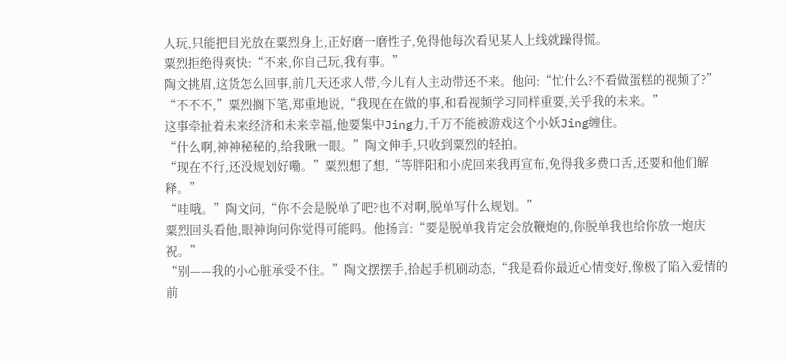人玩,只能把目光放在粟烈身上,正好磨一磨性子,免得他每次看见某人上线就躁得慌。
粟烈拒绝得爽快:“不来,你自己玩,我有事。”
陶文挑眉,这货怎么回事,前几天还求人带,今儿有人主动带还不来。他问:“忙什么?不看做蛋糕的视频了?”
“不不不,”粟烈搁下笔,郑重地说,“我现在在做的事,和看视频学习同样重要,关乎我的未来。”
这事牵扯着未来经济和未来幸福,他要集中Jing力,千万不能被游戏这个小妖Jing缠住。
“什么啊,神神秘秘的,给我瞅一眼。”陶文伸手,只收到粟烈的轻拍。
“现在不行,还没规划好嘞。”粟烈想了想,“等胖阳和小虎回来我再宣布,免得我多费口舌,还要和他们解释。”
“哇哦。”陶文问,“你不会是脱单了吧?也不对啊,脱单写什么规划。”
粟烈回头看他,眼神询问你觉得可能吗。他扬言:“要是脱单我肯定会放鞭炮的,你脱单我也给你放一炮庆祝。”
“别——我的小心脏承受不住。”陶文摆摆手,拾起手机刷动态,“我是看你最近心情变好,像极了陷入爱情的前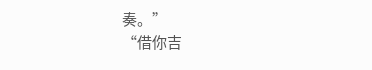奏。”
“借你吉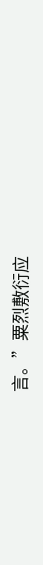言。”粟烈敷衍应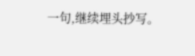一句,继续埋头抄写。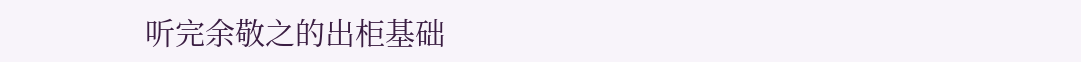听完余敬之的出柜基础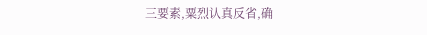三要素,粟烈认真反省,确